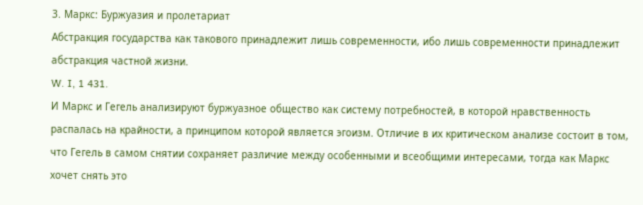3. Маркс: Буржуазия и пролетариат
Абстракция государства как такового принадлежит лишь современности, ибо лишь современности принадлежит абстракция частной жизни.
W. I, 1 431.
И Маркс и Гегель анализируют буржуазное общество как систему потребностей, в которой нравственность распалась на крайности, а принципом которой является эгоизм. Отличие в их критическом анализе состоит в том, что Гегель в самом снятии сохраняет различие между особенными и всеобщими интересами, тогда как Маркс хочет снять это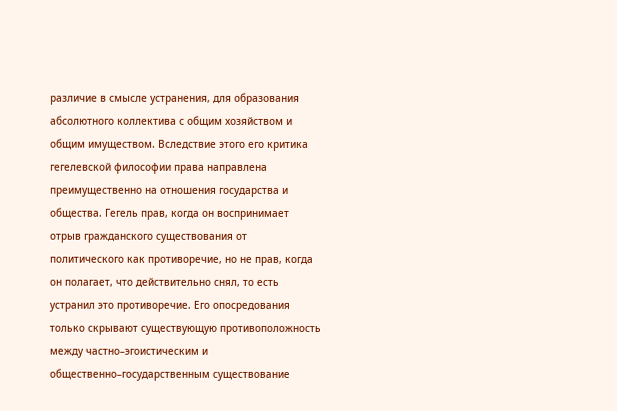различие в смысле устранения, для образования абсолютного коллектива с общим хозяйством и общим имуществом. Вследствие этого его критика гегелевской философии права направлена преимущественно на отношения государства и общества. Гегель прав, когда он воспринимает отрыв гражданского существования от политического как противоречие, но не прав, когда он полагает, что действительно снял, то есть устранил это противоречие. Его опосредования только скрывают существующую противоположность между частно–эгоистическим и общественно–государственным существование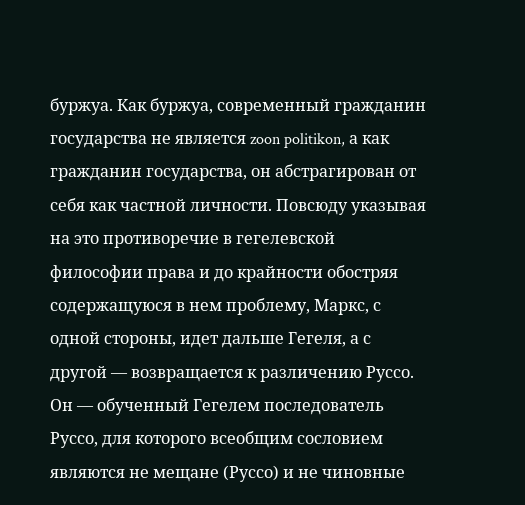буржуа. Как буржуа, современный гражданин государства не является zoon politikon, а как гражданин государства, он абстрагирован от себя как частной личности. Повсюду указывая на это противоречие в гегелевской философии права и до крайности обостряя содержащуюся в нем проблему, Маркс, с одной стороны, идет дальше Гегеля, а с другой — возвращается к различению Руссо. Он — обученный Гегелем последователь Руссо, для которого всеобщим сословием являются не мещане (Руссо) и не чиновные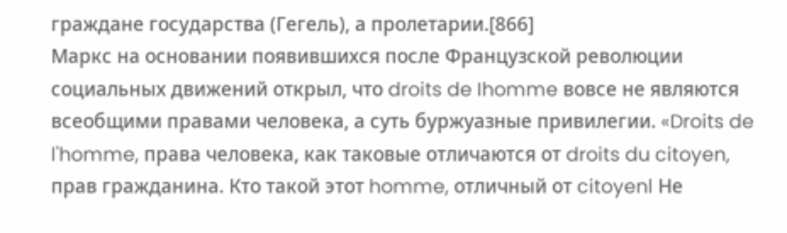граждане государства (Гегель), а пролетарии.[866]
Маркс на основании появившихся после Французской революции социальных движений открыл, что droits de Ihomme вовсе не являются всеобщими правами человека, а суть буржуазные привилегии. «Droits de l'homme, права человека, как таковые отличаются от droits du citoyen, прав гражданина. Кто такой этот homme, отличный от citoyenl Не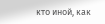кто иной, как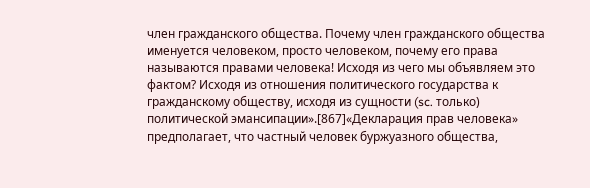член гражданского общества. Почему член гражданского общества именуется человеком, просто человеком, почему его права называются правами человека! Исходя из чего мы объявляем это фактом? Исходя из отношения политического государства к гражданскому обществу, исходя из сущности (sc. только) политической эмансипации».[867]«Декларация прав человека» предполагает, что частный человек буржуазного общества,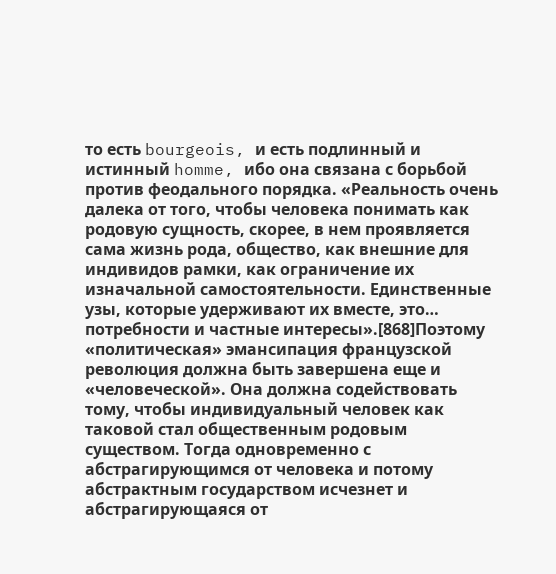то есть bourgeois, и есть подлинный и истинный homme, ибо она связана с борьбой против феодального порядка. «Реальность очень далека от того, чтобы человека понимать как родовую сущность, скорее, в нем проявляется сама жизнь рода, общество, как внешние для индивидов рамки, как ограничение их изначальной самостоятельности. Единственные узы, которые удерживают их вместе, это… потребности и частные интересы».[868]Поэтому «политическая» эмансипация французской революция должна быть завершена еще и «человеческой». Она должна содействовать тому, чтобы индивидуальный человек как таковой стал общественным родовым существом. Тогда одновременно с абстрагирующимся от человека и потому абстрактным государством исчезнет и абстрагирующаяся от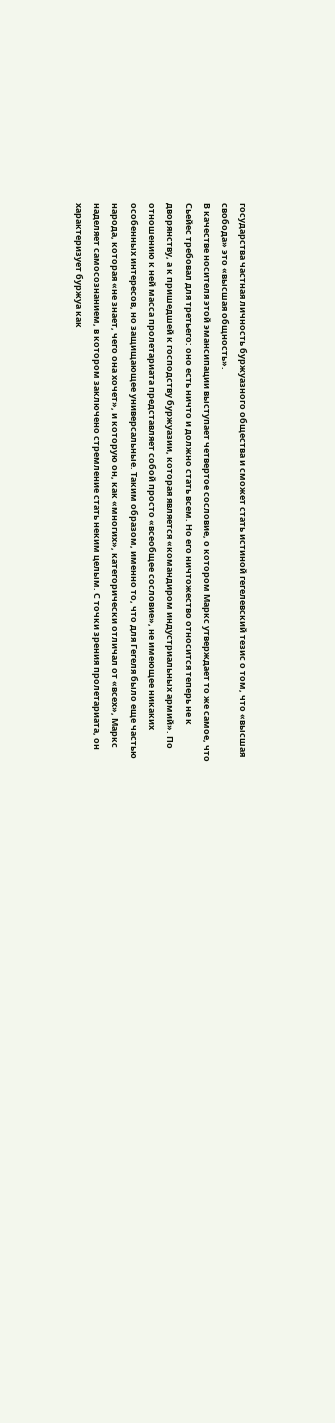государства частная личность буржуазного общества и сможет стать истиной гегелевский тезис о том, что «высшая свобода» это «высшая общность».
В качестве носителя этой эмансипации выступает четвертое сословие, о котором Маркс утверждает то же самое, что Сьейес требовал для третьего: оно есть ничто и должно стать всем. Но его ничтожество относится теперь не к дворянству, а к пришедшей к господству буржуазии, которая является «командиром индустриальных армий». По отношению к ней масса пролетариата представляет собой просто «всеобщее сословие», не имеющее никаких особенных интересов, но защищающее универсальные. Таким образом, именно то, что для Гегеля было еще частью народа, которая «не знает, чего она хочет», и которую он, как «многих», категорически отличал от «всех», Маркс наделяет самосознанием, в котором заключено стремление стать неким целым. С точки зрения пролетариата, он характеризует буржуа как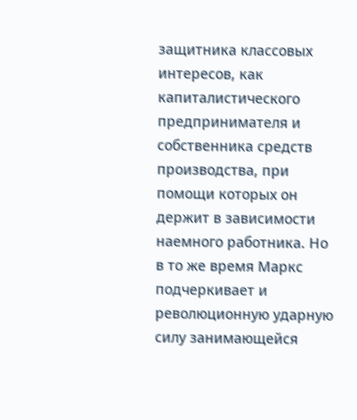защитника классовых интересов, как капиталистического предпринимателя и собственника средств производства, при помощи которых он держит в зависимости наемного работника. Но в то же время Маркс подчеркивает и революционную ударную силу занимающейся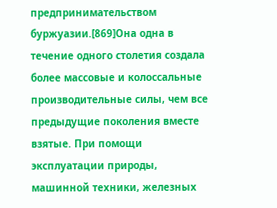предпринимательством буржуазии.[869]Она одна в течение одного столетия создала более массовые и колоссальные производительные силы, чем все предыдущие поколения вместе взятые. При помощи эксплуатации природы, машинной техники, железных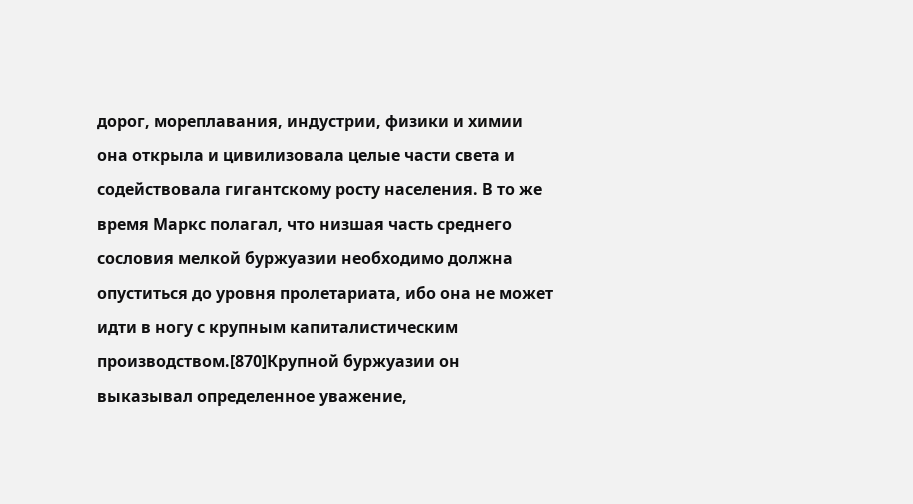дорог, мореплавания, индустрии, физики и химии она открыла и цивилизовала целые части света и содействовала гигантскому росту населения. В то же время Маркс полагал, что низшая часть среднего сословия мелкой буржуазии необходимо должна опуститься до уровня пролетариата, ибо она не может идти в ногу с крупным капиталистическим производством.[870]Крупной буржуазии он выказывал определенное уважение,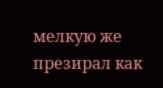мелкую же презирал как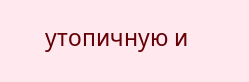утопичную и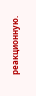реакционную.